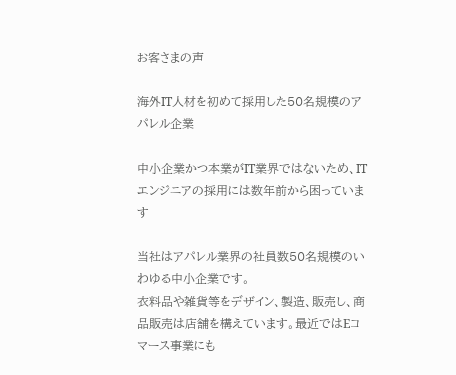お客さまの声

海外IT人材を初めて採用した50名規模のアパレル企業

中小企業かつ本業がIT業界ではないため、ITエンジニアの採用には数年前から困っています

当社はアパレル業界の社員数50名規模のいわゆる中小企業です。
衣料品や雑貨等をデザイン、製造、販売し、商品販売は店舗を構えています。最近ではEコマース事業にも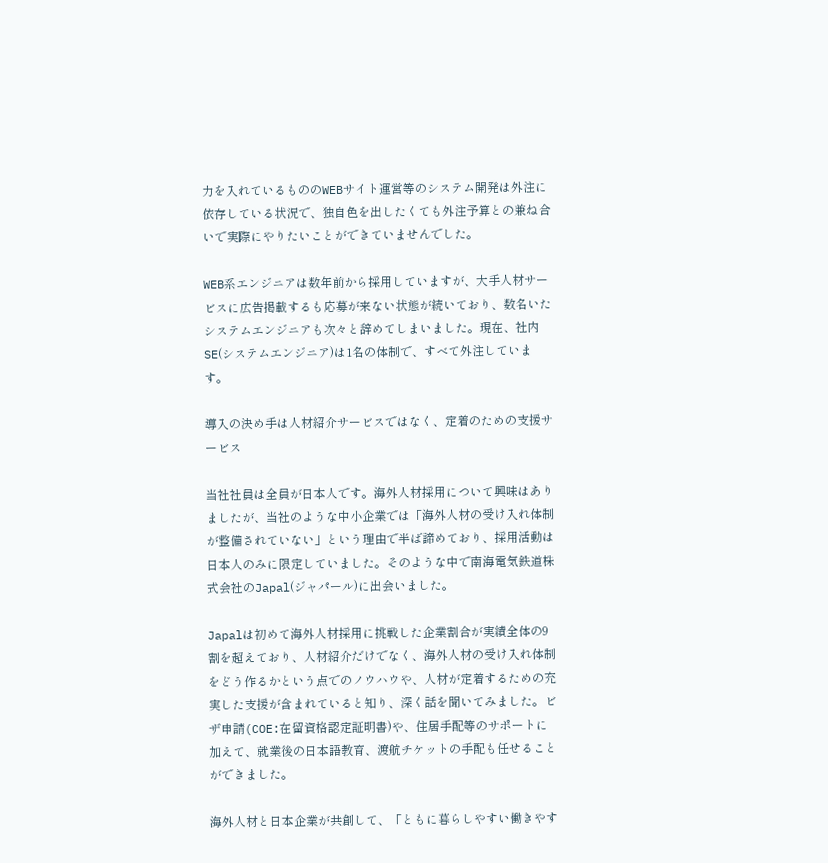力を入れているもののWEBサイト運営等のシステム開発は外注に依存している状況で、独自色を出したくても外注予算との兼ね合いで実際にやりたいことができていませんでした。

WEB系エンジニアは数年前から採用していますが、大手人材サービスに広告掲載するも応募が来ない状態が続いており、数名いたシステムエンジニアも次々と辞めてしまいました。現在、社内SE(システムエンジニア)は1名の体制で、すべて外注しています。

導入の決め手は人材紹介サービスではなく、定着のための支援サービス

当社社員は全員が日本人です。海外人材採用について興味はありましたが、当社のような中小企業では「海外人材の受け入れ体制が整備されていない」という理由で半ば諦めており、採用活動は日本人のみに限定していました。そのような中で南海電気鉄道株式会社のJapal(ジャパール)に出会いました。

Japalは初めて海外人材採用に挑戦した企業割合が実績全体の9割を超えており、人材紹介だけでなく、海外人材の受け入れ体制をどう作るかという点でのノウハウや、人材が定着するための充実した支援が含まれていると知り、深く話を聞いてみました。ビザ申請(COE:在留資格認定証明書)や、住居手配等のサポートに加えて、就業後の日本語教育、渡航チケットの手配も任せることができました。

海外人材と日本企業が共創して、「ともに暮らしやすい働きやす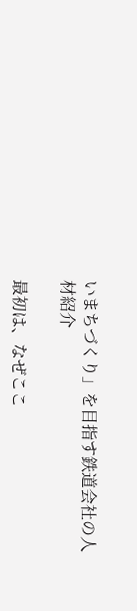いまちづくり」を目指す鉄道会社の人材紹介

最初は、なぜここ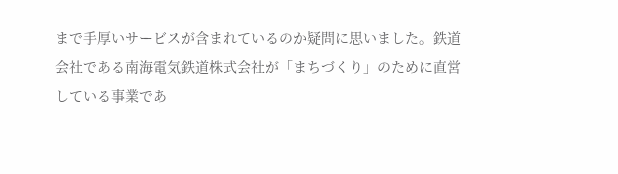まで手厚いサービスが含まれているのか疑問に思いました。鉄道会社である南海電気鉄道株式会社が「まちづくり」のために直営している事業であ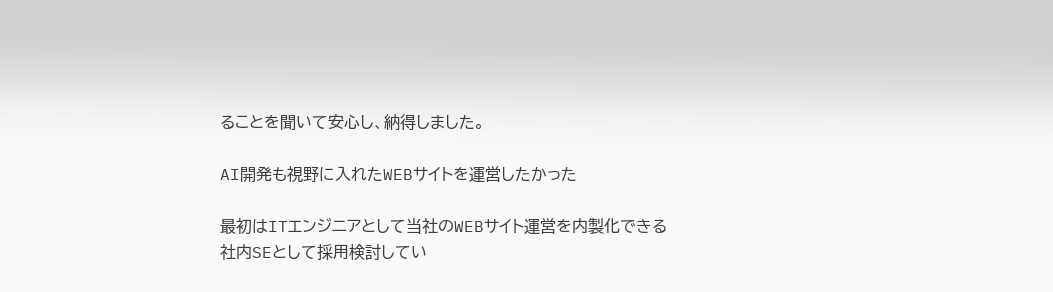ることを聞いて安心し、納得しました。

AI開発も視野に入れたWEBサイトを運営したかった

最初はITエンジニアとして当社のWEBサイト運営を内製化できる社内SEとして採用検討してい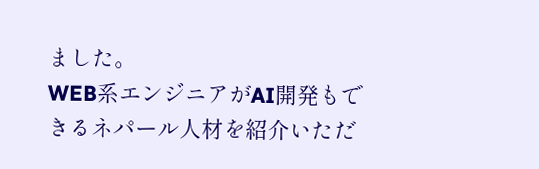ました。
WEB系エンジニアがAI開発もできるネパール人材を紹介いただ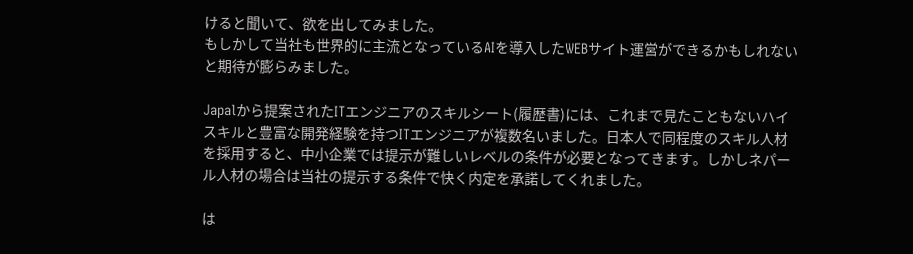けると聞いて、欲を出してみました。
もしかして当社も世界的に主流となっているAIを導入したWEBサイト運営ができるかもしれないと期待が膨らみました。

Japalから提案されたITエンジニアのスキルシート(履歴書)には、これまで見たこともないハイスキルと豊富な開発経験を持つITエンジニアが複数名いました。日本人で同程度のスキル人材を採用すると、中小企業では提示が難しいレベルの条件が必要となってきます。しかしネパール人材の場合は当社の提示する条件で快く内定を承諾してくれました。

は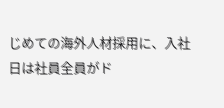じめての海外人材採用に、入社日は社員全員がド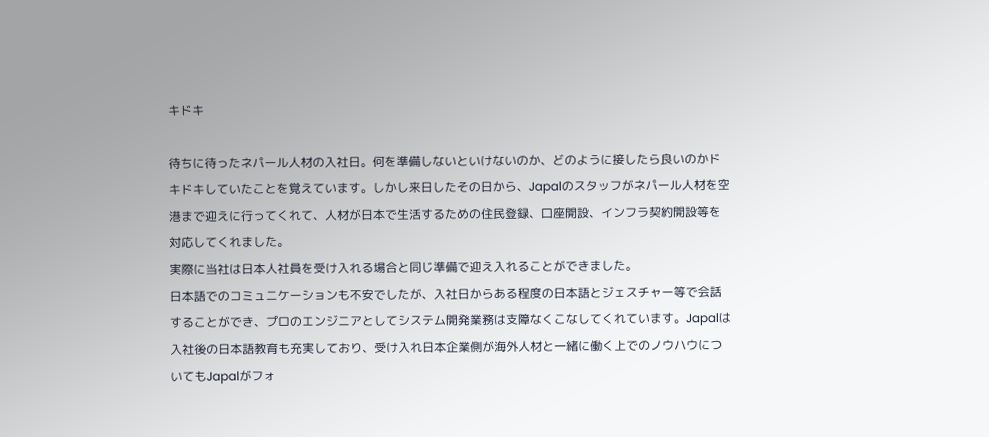キドキ

待ちに待ったネパール人材の入社日。何を準備しないといけないのか、どのように接したら良いのかドキドキしていたことを覚えています。しかし来日したその日から、Japalのスタッフがネパール人材を空港まで迎えに行ってくれて、人材が日本で生活するための住民登録、口座開設、インフラ契約開設等を対応してくれました。
実際に当社は日本人社員を受け入れる場合と同じ準備で迎え入れることができました。
日本語でのコミュニケーションも不安でしたが、入社日からある程度の日本語とジェスチャー等で会話することができ、プロのエンジニアとしてシステム開発業務は支障なくこなしてくれています。Japalは入社後の日本語教育も充実しており、受け入れ日本企業側が海外人材と一緒に働く上でのノウハウについてもJapalがフォ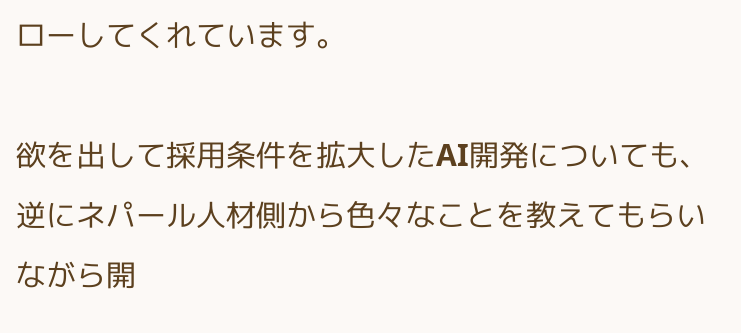ローしてくれています。

欲を出して採用条件を拡大したAI開発についても、逆にネパール人材側から色々なことを教えてもらいながら開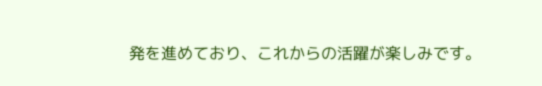発を進めており、これからの活躍が楽しみです。